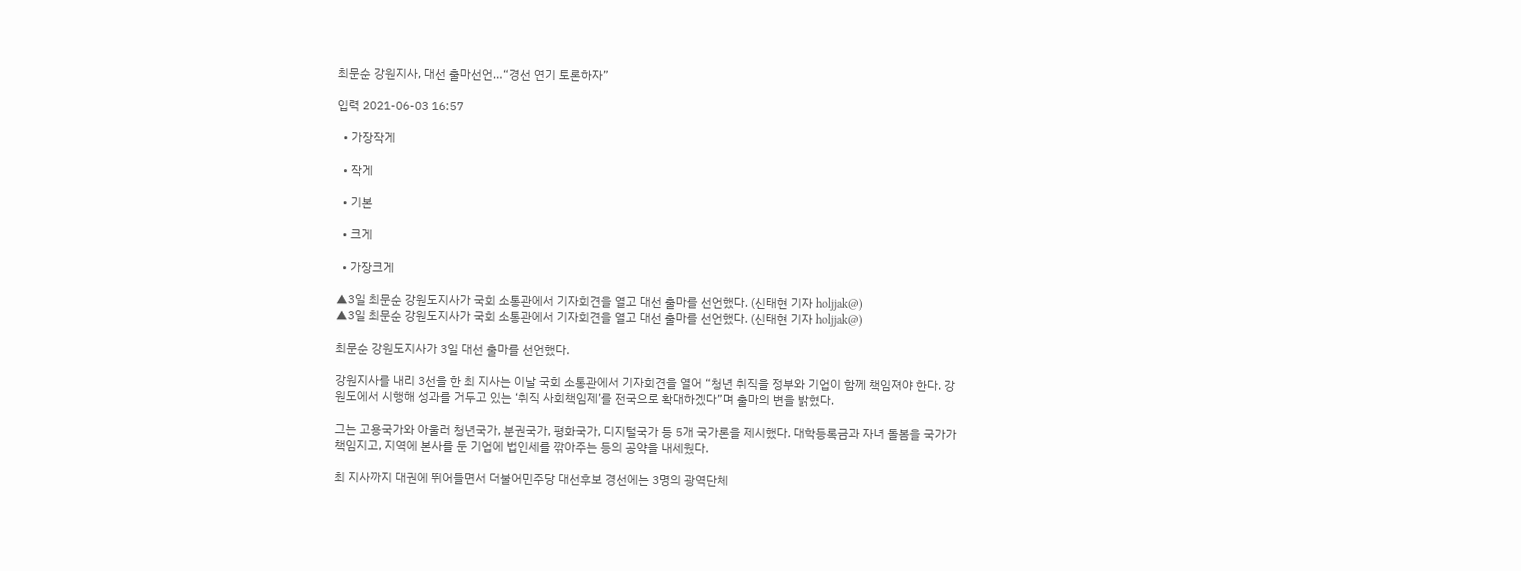최문순 강원지사, 대선 출마선언…“경선 연기 토론하자”

입력 2021-06-03 16:57

  • 가장작게

  • 작게

  • 기본

  • 크게

  • 가장크게

▲3일 최문순 강원도지사가 국회 소통관에서 기자회견을 열고 대선 출마를 선언했다. (신태현 기자 holjjak@)
▲3일 최문순 강원도지사가 국회 소통관에서 기자회견을 열고 대선 출마를 선언했다. (신태현 기자 holjjak@)

최문순 강원도지사가 3일 대선 출마를 선언했다.

강원지사를 내리 3선을 한 최 지사는 이날 국회 소통관에서 기자회견을 열어 “청년 취직을 정부와 기업이 함께 책임져야 한다. 강원도에서 시행해 성과를 거두고 있는 ‘취직 사회책임제’를 전국으로 확대하겠다”며 출마의 변을 밝혔다.

그는 고용국가와 아울러 청년국가, 분권국가, 평화국가, 디지털국가 등 5개 국가론을 제시했다. 대학등록금과 자녀 돌봄을 국가가 책임지고, 지역에 본사를 둔 기업에 법인세를 깎아주는 등의 공약을 내세웠다.

최 지사까지 대권에 뛰어들면서 더불어민주당 대선후보 경선에는 3명의 광역단체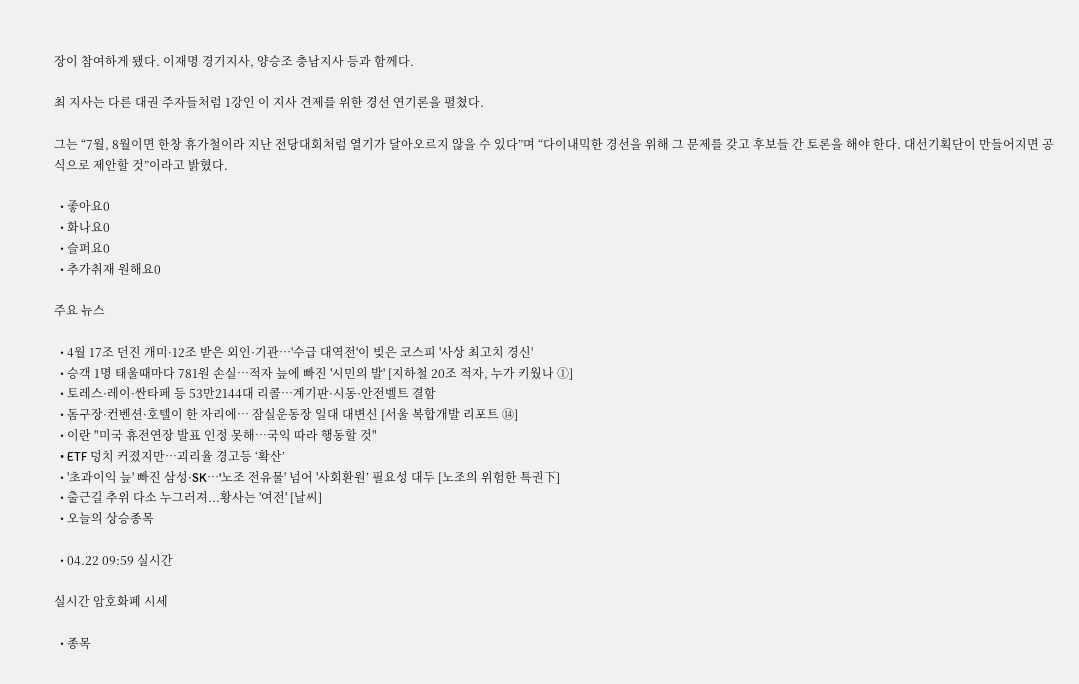장이 참여하게 됐다. 이재명 경기지사, 양승조 충남지사 등과 함께다.

최 지사는 다른 대권 주자들처럼 1강인 이 지사 견제를 위한 경선 연기론을 펼쳤다.

그는 “7월, 8월이면 한창 휴가철이라 지난 전당대회처럼 열기가 달아오르지 않을 수 있다”며 “다이내믹한 경선을 위해 그 문제를 갖고 후보들 간 토론을 해야 한다. 대선기획단이 만들어지면 공식으로 제안할 것”이라고 밝혔다.

  • 좋아요0
  • 화나요0
  • 슬퍼요0
  • 추가취재 원해요0

주요 뉴스

  • 4월 17조 던진 개미·12조 받은 외인·기관…'수급 대역전'이 빚은 코스피 '사상 최고치 경신'
  • 승객 1명 태울때마다 781원 손실…적자 늪에 빠진 '시민의 발' [지하철 20조 적자, 누가 키웠나 ①]
  • 토레스·레이·싼타페 등 53만2144대 리콜…계기판·시동·안전벨트 결함
  • 돔구장·컨벤션·호텔이 한 자리에… 잠실운동장 일대 대변신 [서울 복합개발 리포트 ⑭]
  • 이란 "미국 휴전연장 발표 인정 못해⋯국익 따라 행동할 것"
  • ETF 덩치 커졌지만…괴리율 경고등 ‘확산’
  • '초과이익 늪' 빠진 삼성·SK⋯'노조 전유물' 넘어 '사회환원’ 필요성 대두 [노조의 위험한 특권下]
  • 출근길 추위 다소 누그러져...황사는 '여전' [날씨]
  • 오늘의 상승종목

  • 04.22 09:59 실시간

실시간 암호화폐 시세

  • 종목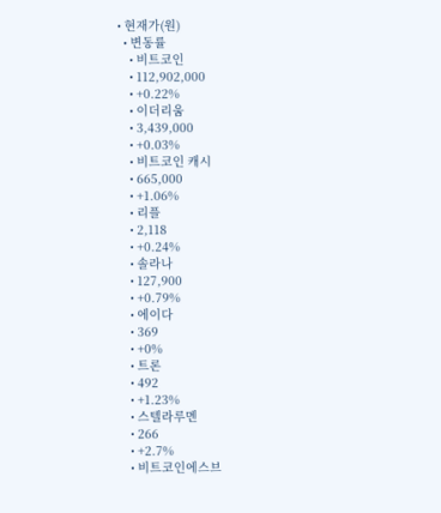• 현재가(원)
  • 변동률
    • 비트코인
    • 112,902,000
    • +0.22%
    • 이더리움
    • 3,439,000
    • +0.03%
    • 비트코인 캐시
    • 665,000
    • +1.06%
    • 리플
    • 2,118
    • +0.24%
    • 솔라나
    • 127,900
    • +0.79%
    • 에이다
    • 369
    • +0%
    • 트론
    • 492
    • +1.23%
    • 스텔라루멘
    • 266
    • +2.7%
    • 비트코인에스브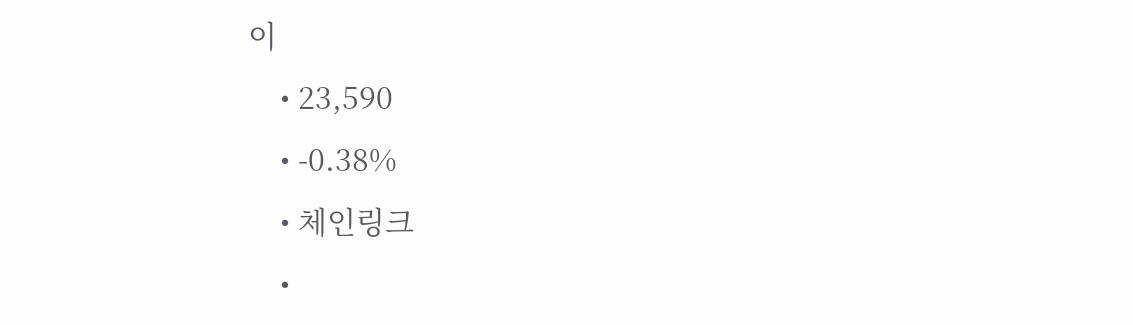이
    • 23,590
    • -0.38%
    • 체인링크
    •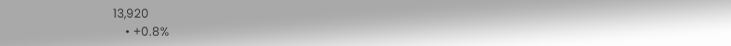13,920
    • +0.8%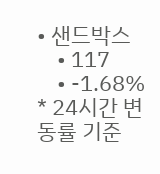• 샌드박스
    • 117
    • -1.68%
* 24시간 변동률 기준